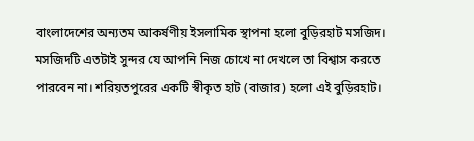বাংলাদেশের অন্যতম আকর্ষণীয় ইসলামিক স্থাপনা হলো বুড়িরহাট মসজিদ। মসজিদটি এতটাই সুন্দর যে আপনি নিজ চোখে না দেখলে তা বিশ্বাস করতে পারবেন না। শরিয়তপুরের একটি স্বীকৃত হাট (বাজার) হলো এই বুড়িরহাট।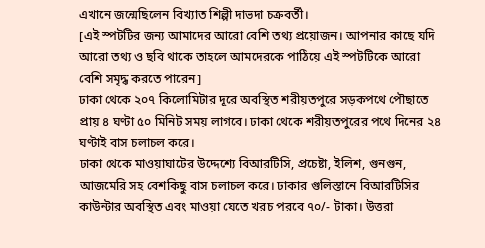এখানে জন্মেছিলেন বিখ্যাত শিল্পী দাভদা চক্রবর্তী।
[এই স্পটটির জন্য আমাদের আরো বেশি তথ্য প্রয়োজন। আপনার কাছে যদি আরো তথ্য ও ছবি থাকে তাহলে আমদেরকে পাঠিয়ে এই স্পটটিকে আরো বেশি সমৃদ্ধ করতে পারেন]
ঢাকা থেকে ২০৭ কিলোমিটার দূরে অবস্থিত শরীয়তপুরে সড়কপথে পৌছাতে প্রায় ৪ ঘণ্টা ৫০ মিনিট সময় লাগবে। ঢাকা থেকে শরীয়তপুরের পথে দিনের ২৪ ঘণ্টাই বাস চলাচল করে।
ঢাকা থেকে মাওয়াঘাটের উদ্দেশ্যে বিআরটিসি, প্রচেষ্টা, ইলিশ, গুনগুন, আজমেরি সহ বেশকিছু বাস চলাচল করে। ঢাকার গুলিস্তানে বিআরটিসির কাউন্টার অবস্থিত এবং মাওয়া যেতে খরচ পরবে ৭০/- টাকা। উত্তরা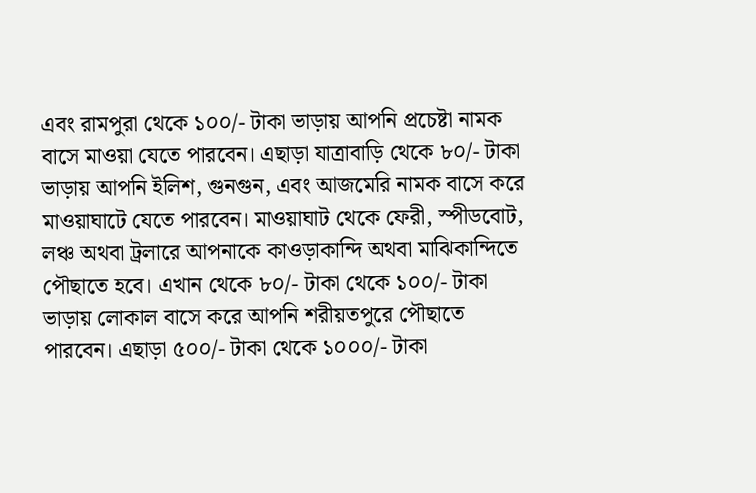এবং রামপুরা থেকে ১০০/- টাকা ভাড়ায় আপনি প্রচেষ্টা নামক বাসে মাওয়া যেতে পারবেন। এছাড়া যাত্রাবাড়ি থেকে ৮০/- টাকা ভাড়ায় আপনি ইলিশ, গুনগুন, এবং আজমেরি নামক বাসে করে মাওয়াঘাটে যেতে পারবেন। মাওয়াঘাট থেকে ফেরী, স্পীডবোট, লঞ্চ অথবা ট্রলারে আপনাকে কাওড়াকান্দি অথবা মাঝিকান্দিতে পৌছাতে হবে। এখান থেকে ৮০/- টাকা থেকে ১০০/- টাকা ভাড়ায় লোকাল বাসে করে আপনি শরীয়তপুরে পৌছাতে পারবেন। এছাড়া ৫০০/- টাকা থেকে ১০০০/- টাকা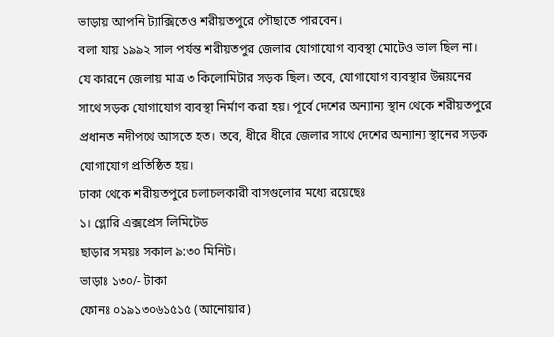ভাড়ায় আপনি ট্যাক্সিতেও শরীয়তপুরে পৌছাতে পারবেন।
বলা যায় ১৯৯২ সাল পর্যন্ত শরীয়তপুর জেলার যোগাযোগ ব্যবস্থা মোটেও ভাল ছিল না। যে কারনে জেলায় মাত্র ৩ কিলোমিটার সড়ক ছিল। তবে, যোগাযোগ ব্যবস্থার উন্নয়নের সাথে সড়ক যোগাযোগ ব্যবস্থা নির্মাণ করা হয়। পূর্বে দেশের অন্যান্য স্থান থেকে শরীয়তপুরে প্রধানত নদীপথে আসতে হত। তবে, ধীরে ধীরে জেলার সাথে দেশের অন্যান্য স্থানের সড়ক যোগাযোগ প্রতিষ্ঠিত হয়।
ঢাকা থেকে শরীয়তপুরে চলাচলকারী বাসগুলোর মধ্যে রয়েছেঃ
১। গ্লোরি এক্সপ্রেস লিমিটেড
ছাড়ার সময়ঃ সকাল ৯:৩০ মিনিট।
ভাড়াঃ ১৩০/- টাকা
ফোনঃ ০১৯১৩০৬১৫১৫ (আনোয়ার)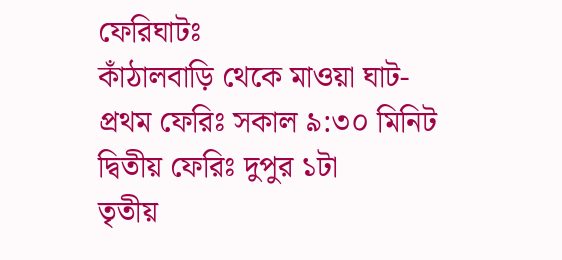ফেরিঘাটঃ
কাঁঠালবাড়ি থেকে মাওয়া ঘাট-
প্রথম ফেরিঃ সকাল ৯:৩০ মিনিট
দ্বিতীয় ফেরিঃ দুপুর ১টা
তৃতীয়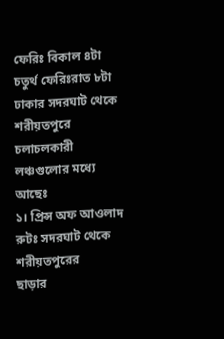ফেরিঃ বিকাল ৪টা
চতুর্থ ফেরিঃরাত ৮টা
ঢাকার সদরঘাট থেকে শরীয়তপুরে চলাচলকারী লঞ্চগুলোর মধ্যে আছেঃ
১। প্রিন্স অফ আওলাদ
রুটঃ সদরঘাট থেকে শরীয়তপুরের
ছাড়ার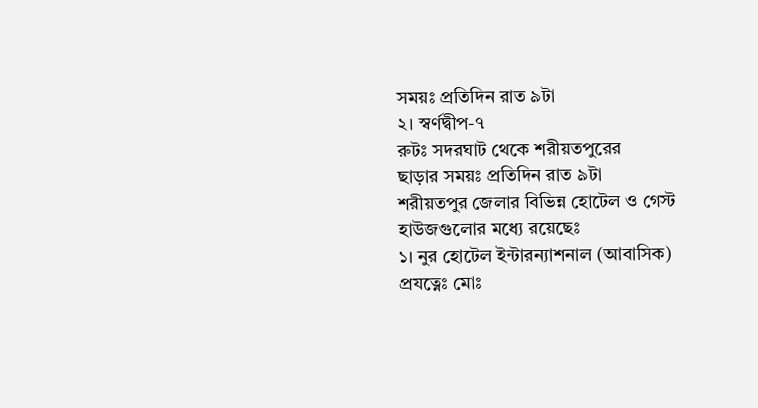সময়ঃ প্রতিদিন রাত ৯টা
২। স্বর্ণদ্বীপ-৭
রুটঃ সদরঘাট থেকে শরীয়তপুরের
ছাড়ার সময়ঃ প্রতিদিন রাত ৯টা
শরীয়তপুর জেলার বিভিন্ন হোটেল ও গেস্ট হাউজগুলোর মধ্যে রয়েছেঃ
১। নুর হোটেল ইন্টারন্যাশনাল (আবাসিক)
প্রযত্নেঃ মোঃ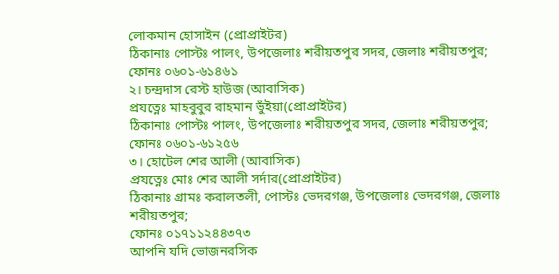লোকমান হোসাইন (প্রোপ্রাইটর)
ঠিকানাঃ পোস্টঃ পালং, উপজেলাঃ শরীয়তপুর সদর, জেলাঃ শরীয়তপুর;
ফোনঃ ০৬০১-৬১৪৬১
২। চন্দ্রদাস রেস্ট হাউজ (আবাসিক)
প্রযত্নেঃ মাহবুবুর রাহমান ভুঁইয়া(প্রোপ্রাইটর)
ঠিকানাঃ পোস্টঃ পালং, উপজেলাঃ শরীয়তপুর সদর, জেলাঃ শরীয়তপুর;
ফোনঃ ০৬০১-৬১২৫৬
৩। হোটেল শের আলী (আবাসিক)
প্রযত্নেঃ মোঃ শের আলী সর্দার(প্রোপ্রাইটর)
ঠিকানাঃ গ্রামঃ করালতলী, পোস্টঃ ভেদরগঞ্জ, উপজেলাঃ ভেদরগঞ্জ, জেলাঃ শরীয়তপুর;
ফোনঃ ০১৭১১২৪৪৩৭৩
আপনি যদি ভোজনরসিক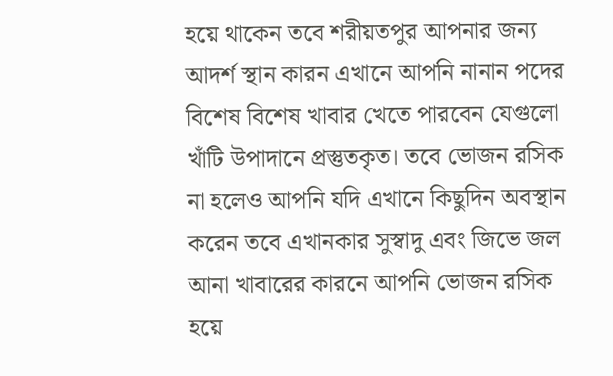হয়ে থাকেন তবে শরীয়তপুর আপনার জন্য আদর্শ স্থান কারন এখানে আপনি নানান পদের বিশেষ বিশেষ খাবার খেতে পারবেন যেগুলো খাঁটি উপাদানে প্রস্তুতকৃত। তবে ভোজন রসিক না হলেও আপনি যদি এখানে কিছুদিন অবস্থান করেন তবে এখানকার সুস্বাদু এবং জিভে জল আনা খাবারের কারনে আপনি ভোজন রসিক হয়ে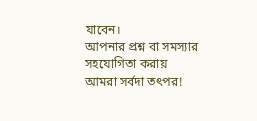যাবেন।
আপনার প্রশ্ন বা সমস্যার সহযোগিতা করায় আমরা সর্বদা তৎপর!